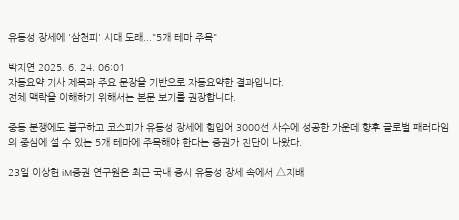유동성 장세에 '삼천피' 시대 도래..."5개 테마 주목"

박지연 2025. 6. 24. 06:01
자동요약 기사 제목과 주요 문장을 기반으로 자동요약한 결과입니다.
전체 맥락을 이해하기 위해서는 본문 보기를 권장합니다.

중동 분쟁에도 불구하고 코스피가 유동성 장세에 힘입어 3000선 사수에 성공한 가운데 향후 글로벌 패러다임의 중심에 설 수 있는 5개 테마에 주목해야 한다는 증권가 진단이 나왔다.

23일 이상헌 iM증권 연구원은 최근 국내 증시 유동성 장세 속에서 △지배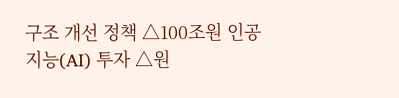구조 개선 정책 △100조원 인공지능(AI) 투자 △원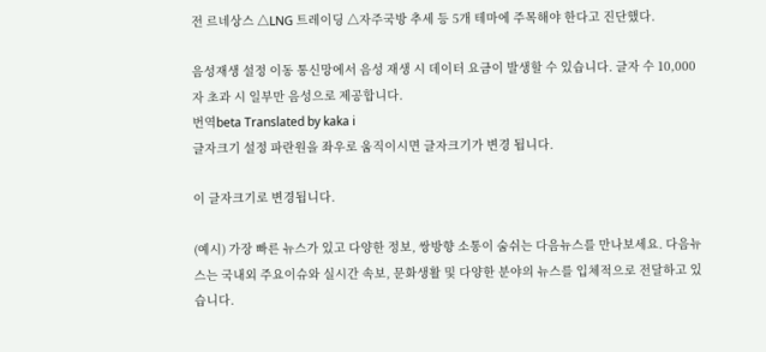전 르네상스 △LNG 트레이딩 △자주국방 추세 등 5개 테마에 주목해야 한다고 진단했다.

음성재생 설정 이동 통신망에서 음성 재생 시 데이터 요금이 발생할 수 있습니다. 글자 수 10,000자 초과 시 일부만 음성으로 제공합니다.
번역beta Translated by kaka i
글자크기 설정 파란원을 좌우로 움직이시면 글자크기가 변경 됩니다.

이 글자크기로 변경됩니다.

(예시) 가장 빠른 뉴스가 있고 다양한 정보, 쌍방향 소통이 숨쉬는 다음뉴스를 만나보세요. 다음뉴스는 국내외 주요이슈와 실시간 속보, 문화생활 및 다양한 분야의 뉴스를 입체적으로 전달하고 있습니다.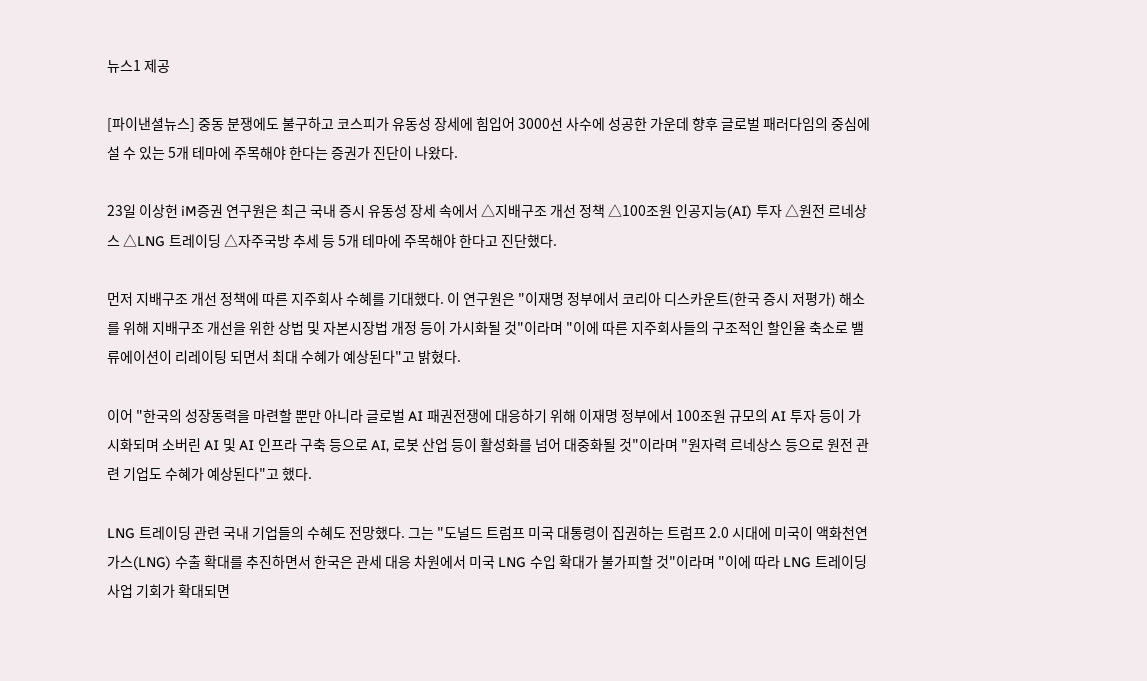뉴스1 제공

[파이낸셜뉴스] 중동 분쟁에도 불구하고 코스피가 유동성 장세에 힘입어 3000선 사수에 성공한 가운데 향후 글로벌 패러다임의 중심에 설 수 있는 5개 테마에 주목해야 한다는 증권가 진단이 나왔다.

23일 이상헌 iM증권 연구원은 최근 국내 증시 유동성 장세 속에서 △지배구조 개선 정책 △100조원 인공지능(AI) 투자 △원전 르네상스 △LNG 트레이딩 △자주국방 추세 등 5개 테마에 주목해야 한다고 진단했다.

먼저 지배구조 개선 정책에 따른 지주회사 수혜를 기대했다. 이 연구원은 "이재명 정부에서 코리아 디스카운트(한국 증시 저평가) 해소를 위해 지배구조 개선을 위한 상법 및 자본시장법 개정 등이 가시화될 것"이라며 "이에 따른 지주회사들의 구조적인 할인율 축소로 밸류에이션이 리레이팅 되면서 최대 수혜가 예상된다"고 밝혔다.

이어 "한국의 성장동력을 마련할 뿐만 아니라 글로벌 AI 패권전쟁에 대응하기 위해 이재명 정부에서 100조원 규모의 AI 투자 등이 가시화되며 소버린 AI 및 AI 인프라 구축 등으로 AI, 로봇 산업 등이 활성화를 넘어 대중화될 것"이라며 "원자력 르네상스 등으로 원전 관련 기업도 수혜가 예상된다"고 했다.

LNG 트레이딩 관련 국내 기업들의 수혜도 전망했다. 그는 "도널드 트럼프 미국 대통령이 집권하는 트럼프 2.0 시대에 미국이 액화천연가스(LNG) 수출 확대를 추진하면서 한국은 관세 대응 차원에서 미국 LNG 수입 확대가 불가피할 것"이라며 "이에 따라 LNG 트레이딩 사업 기회가 확대되면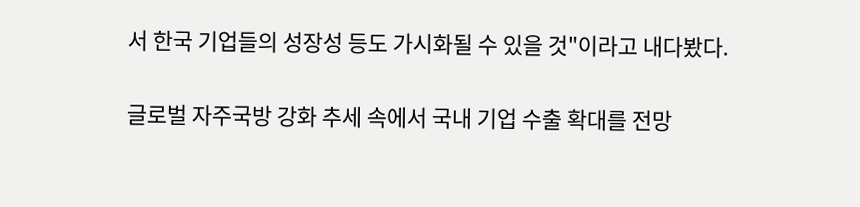서 한국 기업들의 성장성 등도 가시화될 수 있을 것"이라고 내다봤다.

글로벌 자주국방 강화 추세 속에서 국내 기업 수출 확대를 전망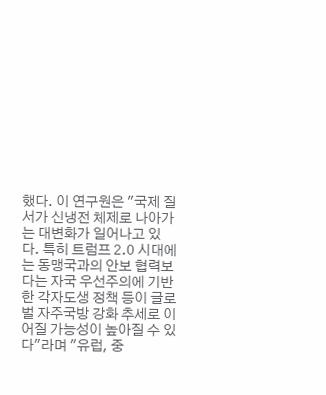했다. 이 연구원은 "국제 질서가 신냉전 체제로 나아가는 대변화가 일어나고 있다. 특히 트럼프 2.0 시대에는 동맹국과의 안보 협력보다는 자국 우선주의에 기반한 각자도생 정책 등이 글로벌 자주국방 강화 추세로 이어질 가능성이 높아질 수 있다"라며 "유럽, 중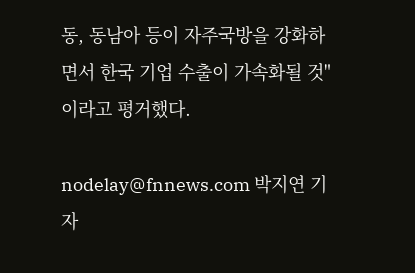동, 동남아 등이 자주국방을 강화하면서 한국 기업 수출이 가속화될 것"이라고 평거했다.

nodelay@fnnews.com 박지연 기자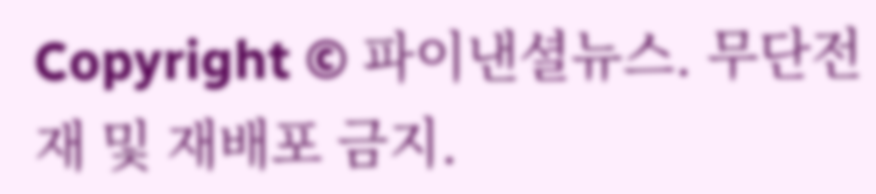Copyright © 파이낸셜뉴스. 무단전재 및 재배포 금지.